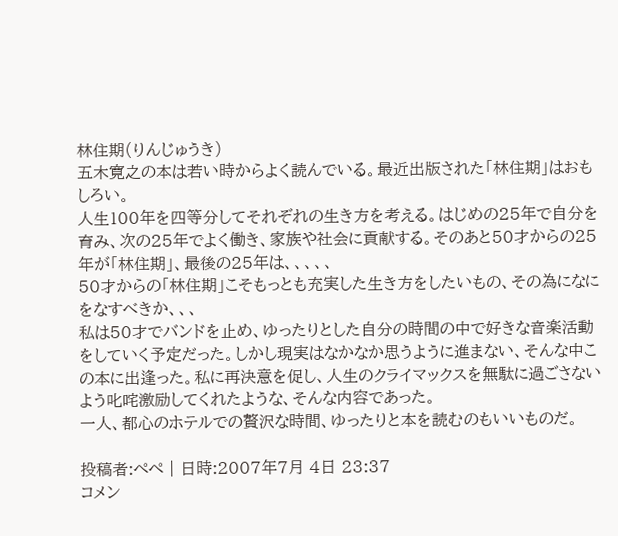林住期(りんじゅうき)
五木寛之の本は若い時からよく読んでいる。最近出版された「林住期」はおもしろい。
人生100年を四等分してそれぞれの生き方を考える。はじめの25年で自分を育み、次の25年でよく働き、家族や社会に貢献する。そのあと50才からの25年が「林住期」、最後の25年は、、、、、
50才からの「林住期」こそもっとも充実した生き方をしたいもの、その為になにをなすべきか、、、
私は50才でバンドを止め、ゆったりとした自分の時間の中で好きな音楽活動をしていく予定だった。しかし現実はなかなか思うように進まない、そんな中この本に出逢った。私に再決意を促し、人生のクライマックスを無駄に過ごさないよう叱咤激励してくれたような、そんな内容であった。
一人、都心のホテルでの贅沢な時間、ゆったりと本を読むのもいいものだ。

投稿者:ぺぺ | 日時:2007年7月 4日 23:37
コメン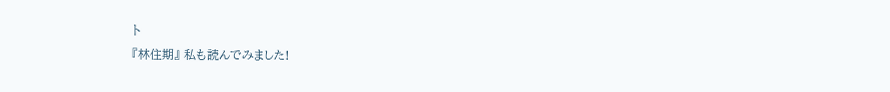ト
『林住期』 私も読んでみました!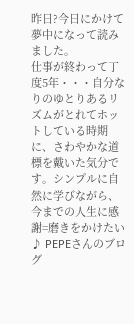昨日?今日にかけて夢中になって読みました。
仕事が終わって丁度5年・・・自分なりのゆとりあるリズムがとれてホットしている時期に、さわやかな道標を戴いた気分です。シンプルに自然に学びながら、今までの人生に感謝=磨きをかけたい♪ PEPEさんのブログ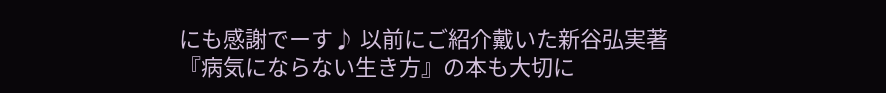にも感謝でーす♪ 以前にご紹介戴いた新谷弘実著
『病気にならない生き方』の本も大切に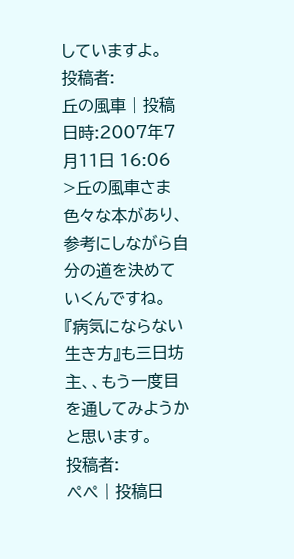していますよ。
投稿者:
丘の風車 | 投稿日時:2007年7月11日 16:06
>丘の風車さま
色々な本があり、参考にしながら自分の道を決めていくんですね。『病気にならない生き方』も三日坊主、、もう一度目を通してみようかと思います。
投稿者:
ぺぺ | 投稿日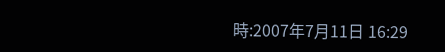時:2007年7月11日 16:29